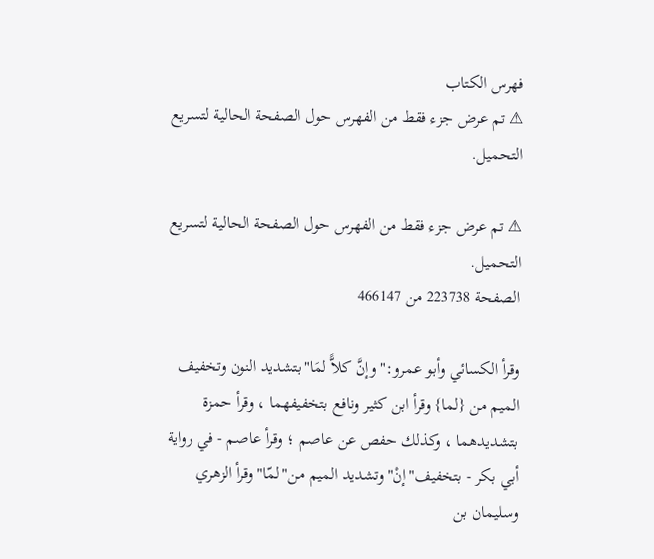فهرس الكتاب
⚠ تم عرض جزء فقط من الفهرس حول الصفحة الحالية لتسريع التحميل.

⚠ تم عرض جزء فقط من الفهرس حول الصفحة الحالية لتسريع التحميل.
الصفحة 223738 من 466147

وقرأ الكسائي وأبو عمرو:"وإنَّ كلاًّ لمَا"بتشديد النون وتخفيف الميم من {لما} وقرأ ابن كثير ونافع بتخفيفهما ، وقرأ حمزة بتشديدهما ، وكذلك حفص عن عاصم ؛ وقرأ عاصم - في رواية أبي بكر - بتخفيف"إنْ"وتشديد الميم من"لمّا"وقرأ الزهري وسليمان بن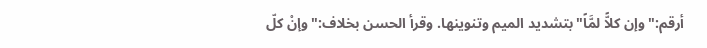أرقم:"وإن كلاًّ لمَّاً"بتشديد الميم وتنوينها. وقرأ الحسن بخلاف:"وإنْ كلّ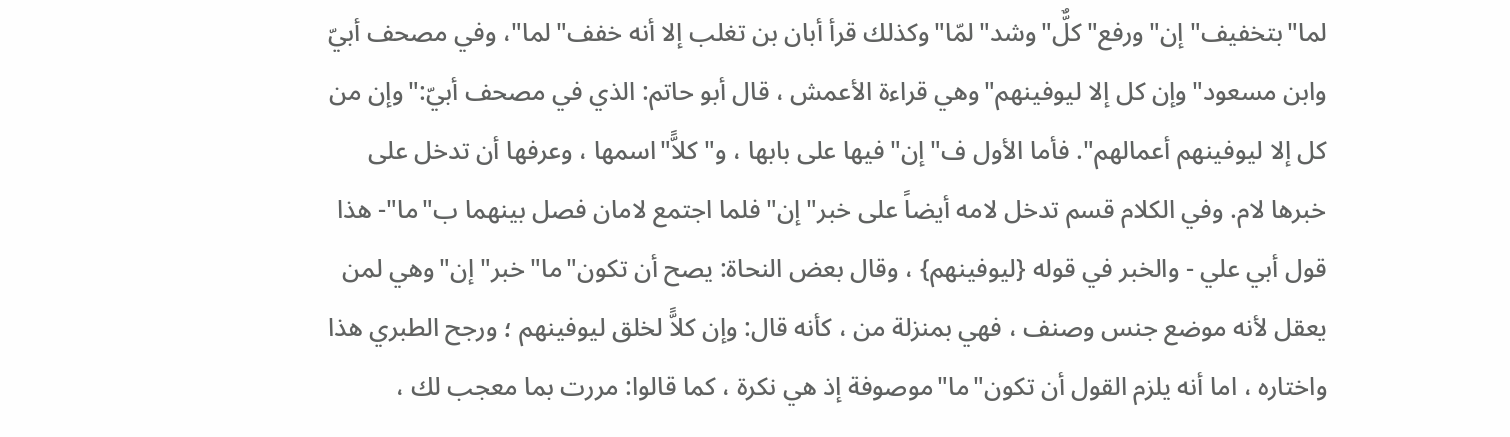لما"بتخفيف"إن"ورفع"كلٌّ"وشد"لمّا"وكذلك قرأ أبان بن تغلب إلا أنه خفف"لما"، وفي مصحف أبيّ وابن مسعود"وإن كل إلا ليوفينهم"وهي قراءة الأعمش ، قال أبو حاتم: الذي في مصحف أبيّ:"وإن من كل إلا ليوفينهم أعمالهم". فأما الأول ف"إن"فيها على بابها ، و"كلاًّ"اسمها ، وعرفها أن تدخل على خبرها لام. وفي الكلام قسم تدخل لامه أيضاً على خبر"إن"فلما اجتمع لامان فصل بينهما ب"ما"- هذا قول أبي علي - والخبر في قوله {ليوفينهم} ، وقال بعض النحاة: يصح أن تكون"ما"خبر"إن"وهي لمن يعقل لأنه موضع جنس وصنف ، فهي بمنزلة من ، كأنه قال: وإن كلاًّ لخلق ليوفينهم ؛ ورجح الطبري هذا واختاره ، اما أنه يلزم القول أن تكون"ما"موصوفة إذ هي نكرة ، كما قالوا: مررت بما معجب لك ،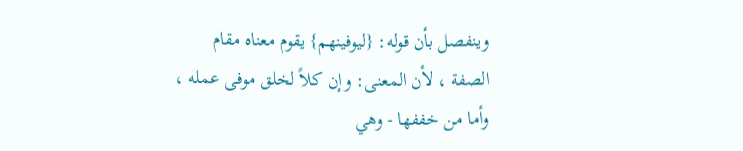وينفصل بأن قوله: {ليوفينهم} يقوم معناه مقام الصفة ، لأن المعنى: وإن كلاً لخلق موفى عمله ، وأما من خففها - وهي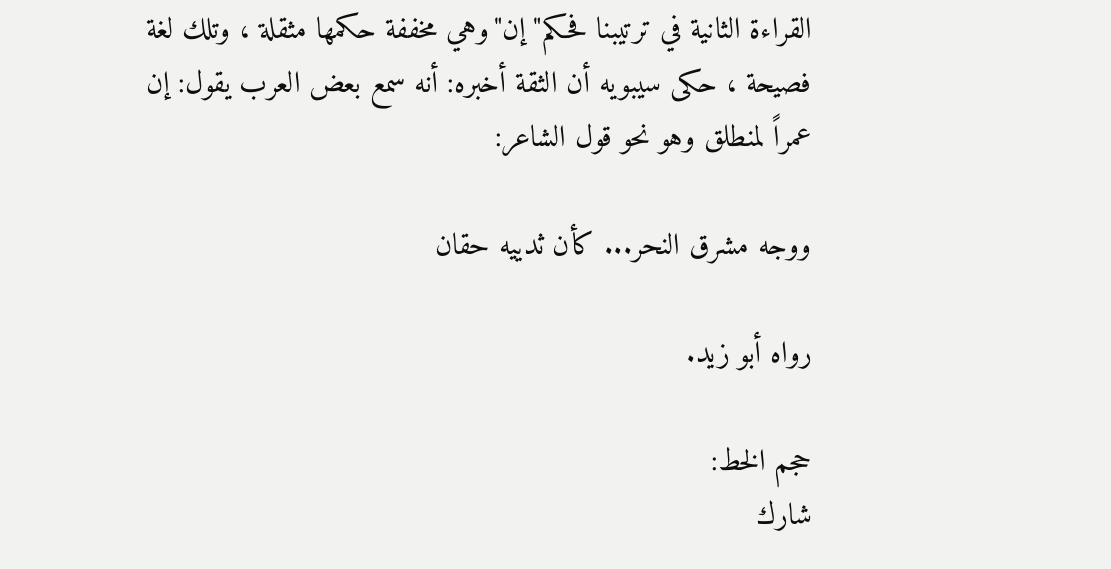القراءة الثانية في ترتيبنا فحكم"إن"وهي مخففة حكمها مثقلة ، وتلك لغة فصيحة ، حكى سيبويه أن الثقة أخبره: أنه سمع بعض العرب يقول: إن عمراً لمنطلق وهو نحو قول الشاعر:

ووجه مشرق النحر... كأن ثدييه حقان

رواه أبو زيد.

حجم الخط:
شارك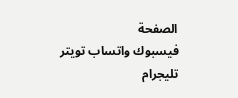الصفحة
فيسبوك واتساب تويتر تليجرام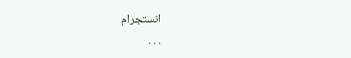انستجرام
. . .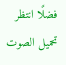فضلًا انتظر تحميل الصوت